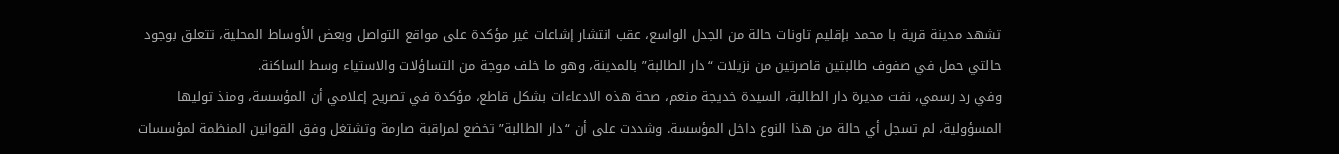تشهد مدينة قرية با محمد بإقليم تاونات حالة من الجدل الواسع، عقب انتشار إشاعات غير مؤكدة على مواقع التواصل وبعض الأوساط المحلية، تتعلق بوجود حالتي حمل في صفوف طالبتين قاصرتين من نزيلات “دار الطالبة” بالمدينة، وهو ما خلف موجة من التساؤلات والاستياء وسط الساكنة.
وفي رد رسمي، نفت مديرة دار الطالبة، السيدة خديجة منعم، صحة هذه الادعاءات بشكل قاطع، مؤكدة في تصريح إعلامي أن المؤسسة، ومنذ توليها المسؤولية، لم تسجل أي حالة من هذا النوع داخل المؤسسة. وشددت على أن “دار الطالبة” تخضع لمراقبة صارمة وتشتغل وفق القوانين المنظمة لمؤسسات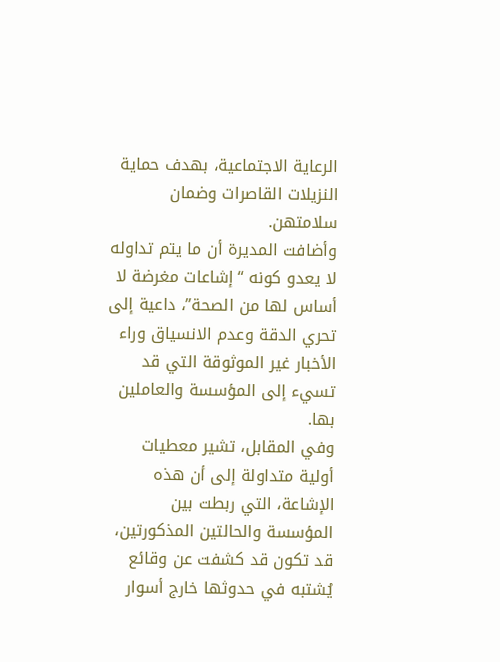الرعاية الاجتماعية، بهدف حماية النزيلات القاصرات وضمان سلامتهن.
وأضافت المديرة أن ما يتم تداوله لا يعدو كونه “إشاعات مغرضة لا أساس لها من الصحة”، داعية إلى تحري الدقة وعدم الانسياق وراء الأخبار غير الموثوقة التي قد تسيء إلى المؤسسة والعاملين بها.
وفي المقابل، تشير معطيات أولية متداولة إلى أن هذه الإشاعة، التي ربطت بين المؤسسة والحالتين المذكورتين، قد تكون قد كشفت عن وقائع يُشتبه في حدوثها خارج أسوار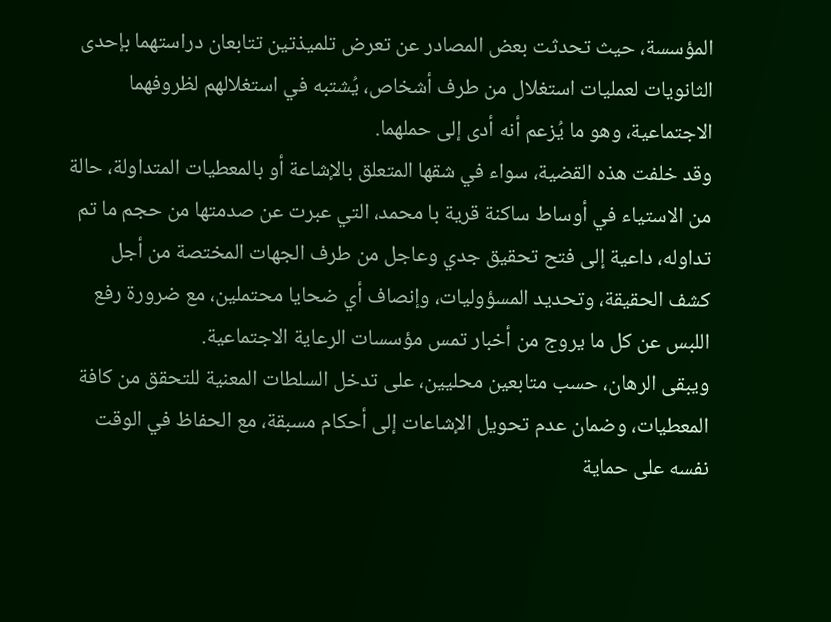المؤسسة، حيث تحدثت بعض المصادر عن تعرض تلميذتين تتابعان دراستهما بإحدى الثانويات لعمليات استغلال من طرف أشخاص، يُشتبه في استغلالهم لظروفهما الاجتماعية، وهو ما يُزعم أنه أدى إلى حملهما.
وقد خلفت هذه القضية، سواء في شقها المتعلق بالإشاعة أو بالمعطيات المتداولة، حالة من الاستياء في أوساط ساكنة قرية با محمد، التي عبرت عن صدمتها من حجم ما تم تداوله، داعية إلى فتح تحقيق جدي وعاجل من طرف الجهات المختصة من أجل كشف الحقيقة، وتحديد المسؤوليات، وإنصاف أي ضحايا محتملين، مع ضرورة رفع اللبس عن كل ما يروج من أخبار تمس مؤسسات الرعاية الاجتماعية.
ويبقى الرهان، حسب متابعين محليين، على تدخل السلطات المعنية للتحقق من كافة المعطيات، وضمان عدم تحويل الإشاعات إلى أحكام مسبقة، مع الحفاظ في الوقت نفسه على حماية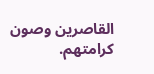القاصرين وصون كرامتهم.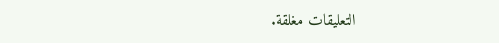التعليقات مغلقة.